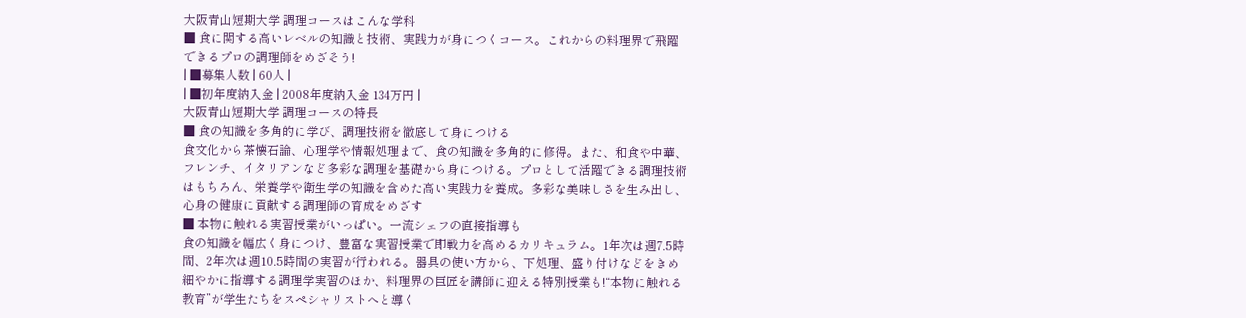大阪青山短期大学 調理コースはこんな学科
■ 食に関する高いレベルの知識と技術、実践力が身につくコース。これからの料理界で飛躍できるプロの調理師をめざそう!
| ■募集人数 | 60人 |
| ■初年度納入金 | 2008年度納入金 134万円 |
大阪青山短期大学 調理コースの特長
■ 食の知識を多角的に学び、調理技術を徹底して身につける
食文化から茶懐石論、心理学や情報処理まで、食の知識を多角的に修得。また、和食や中華、フレンチ、イタリアンなど多彩な調理を基礎から身につける。プロとして活躍できる調理技術はもちろん、栄養学や衛生学の知識を含めた高い実践力を養成。多彩な美味しさを生み出し、心身の健康に貢献する調理師の育成をめざす
■ 本物に触れる実習授業がいっぱい。一流シェフの直接指導も
食の知識を幅広く身につけ、豊富な実習授業で即戦力を高めるカリキュラム。1年次は週7.5時間、2年次は週10.5時間の実習が行われる。器具の使い方から、下処理、盛り付けなどをきめ細やかに指導する調理学実習のほか、料理界の巨匠を講師に迎える特別授業も!“本物に触れる教育”が学生たちをスペシャリストへと導く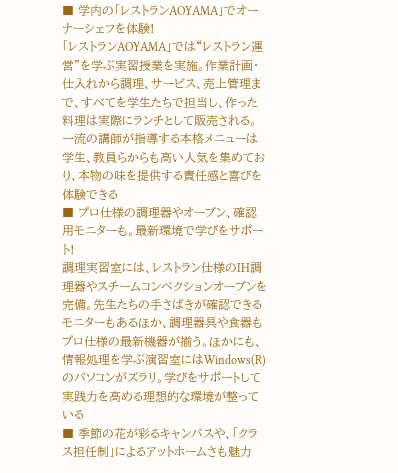■ 学内の「レストランAOYAMA」でオーナーシェフを体験!
「レストランAOYAMA」では“レストラン運営”を学ぶ実習授業を実施。作業計画・仕入れから調理、サービス、売上管理まで、すべてを学生たちで担当し、作った料理は実際にランチとして販売される。一流の講師が指導する本格メニューは学生、教員らからも高い人気を集めており、本物の味を提供する責任感と喜びを体験できる
■ プロ仕様の調理器やオーブン、確認用モニターも。最新環境で学びをサポート!
調理実習室には、レストラン仕様のIH調理器やスチームコンベクションオーブンを完備。先生たちの手さばきが確認できるモニターもあるほか、調理器具や食器もプロ仕様の最新機器が揃う。ほかにも、情報処理を学ぶ演習室にはWindows(R)のパソコンがズラリ。学びをサポートして実践力を高める理想的な環境が整っている
■ 季節の花が彩るキャンパスや、「クラス担任制」によるアットホームさも魅力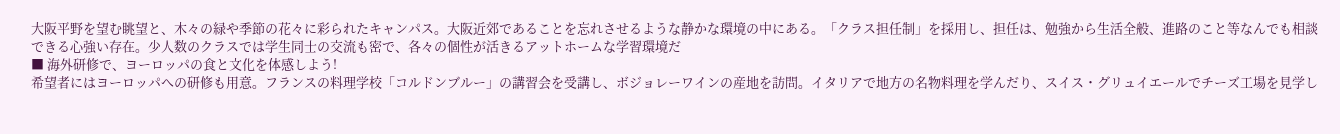大阪平野を望む眺望と、木々の緑や季節の花々に彩られたキャンパス。大阪近郊であることを忘れさせるような静かな環境の中にある。「クラス担任制」を採用し、担任は、勉強から生活全般、進路のこと等なんでも相談できる心強い存在。少人数のクラスでは学生同士の交流も密で、各々の個性が活きるアットホームな学習環境だ
■ 海外研修で、ヨーロッパの食と文化を体感しよう!
希望者にはヨーロッパへの研修も用意。フランスの料理学校「コルドンブルー」の講習会を受講し、ボジョレーワインの産地を訪問。イタリアで地方の名物料理を学んだり、スイス・グリュイエールでチーズ工場を見学し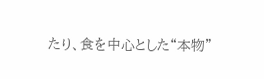たり、食を中心とした“本物”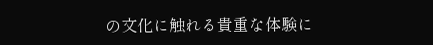の文化に触れる貴重な体験に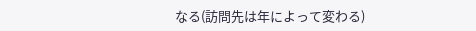なる(訪問先は年によって変わる)